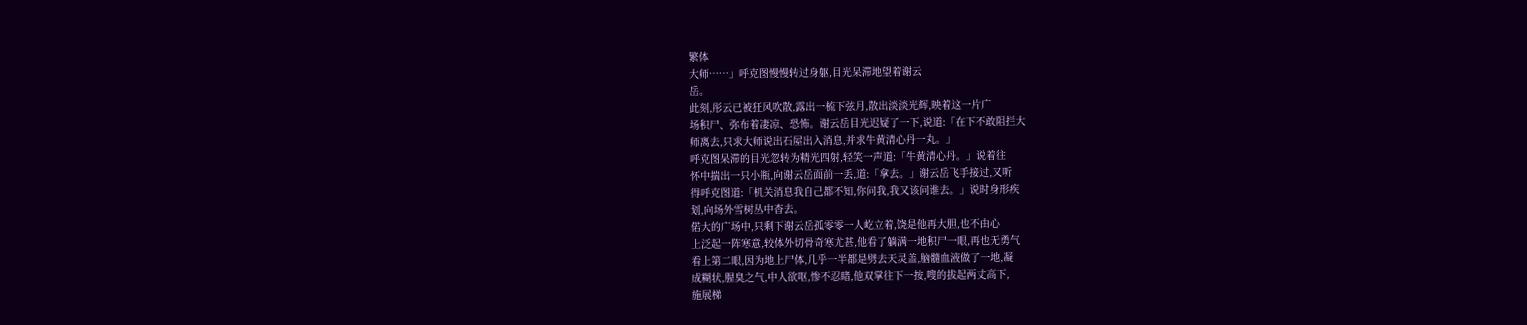繁体
大师……」呼克图慢慢转过身躯,目光呆滞地望着谢云
岳。
此刻,彤云已被狂风吹散,露出一梳下弦月,散出淡淡光辉,映着这一片广
场积尸、弥布着凄凉、恐怖。谢云岳目光迟疑了一下,说道:「在下不敢阻拦大
师离去,只求大师说出石屋出入消息,并求牛黄清心丹一丸。」
呼克图呆滞的目光忽转为精光四射,轻笑一声道:「牛黄清心丹。」说着往
怀中揣出一只小瓶,向谢云岳面前一丢,道:「拿去。」谢云岳飞手接过,又听
得呼克图道:「机关消息我自己都不知,你问我,我又该问谁去。」说时身形疾
划,向场外雪树丛中杳去。
偌大的广场中,只剩下谢云岳孤零零一人屹立着,饶是他再大胆,也不由心
上泛起一阵寒意,较体外切骨奇寒尤甚,他看了躺满一地积尸一眼,再也无勇气
看上第二眼,因为地上尸体,几乎一半都是劈去天灵盖,脑髓血液做了一地,凝
成糊状,腥臭之气,中人欲呕,惨不忍睹,他双掌往下一按,嗖的拔起两丈高下,
施展梯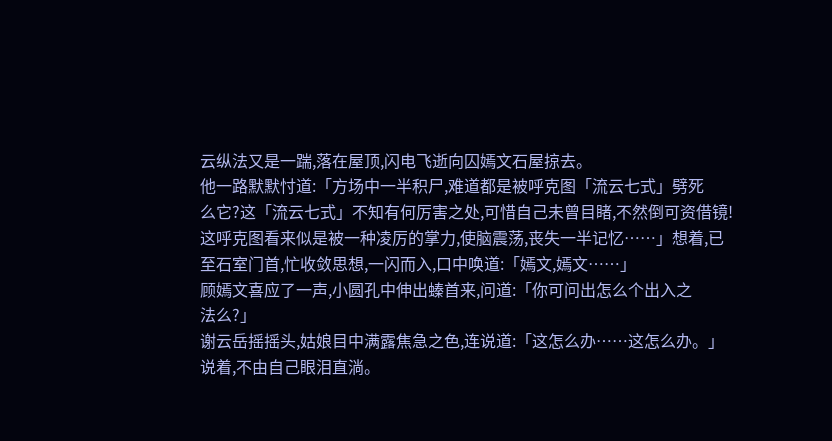云纵法又是一踹,落在屋顶,闪电飞逝向囚嫣文石屋掠去。
他一路默默忖道:「方场中一半积尸,难道都是被呼克图「流云七式」劈死
么它?这「流云七式」不知有何厉害之处,可惜自己未曾目睹,不然倒可资借镜!
这呼克图看来似是被一种凌厉的掌力,使脑震荡,丧失一半记忆……」想着,已
至石室门首,忙收敛思想,一闪而入,口中唤道:「嫣文,嫣文……」
顾嫣文喜应了一声,小圆孔中伸出螓首来,问道:「你可问出怎么个出入之
法么?」
谢云岳摇摇头,姑娘目中满露焦急之色,连说道:「这怎么办……这怎么办。」
说着,不由自己眼泪直淌。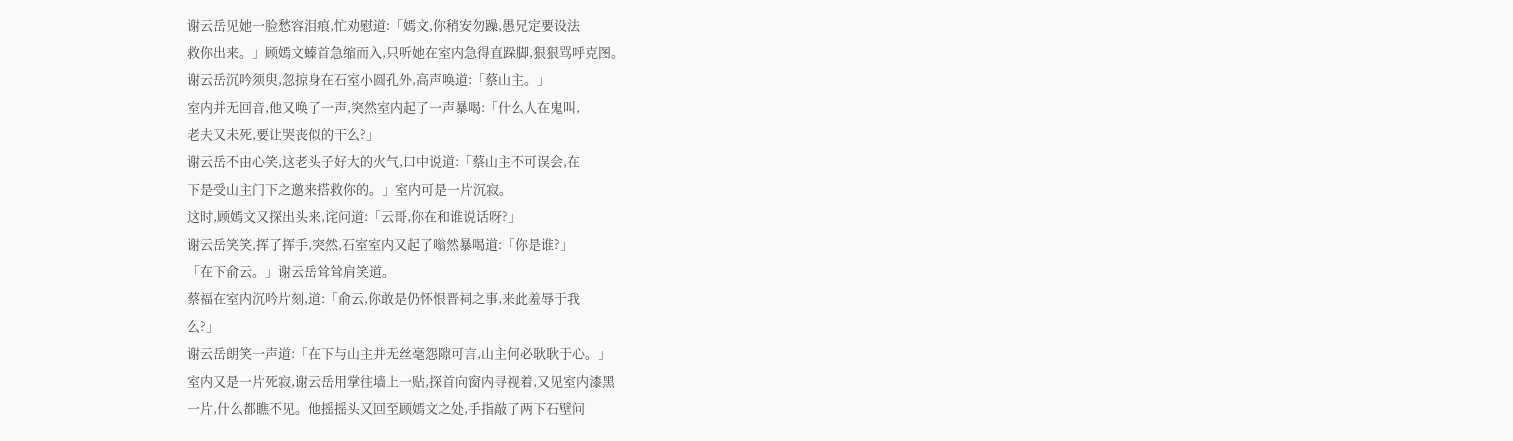谢云岳见她一脸愁容泪痕,忙劝慰道:「嫣文,你稍安勿躁,愚兄定要设法
救你出来。」顾嫣文螓首急缩而入,只听她在室内急得直跺脚,狠狠骂呼克图。
谢云岳沉吟须臾,忽掠身在石室小圆孔外,高声唤道:「蔡山主。」
室内并无回音,他又唤了一声,突然室内起了一声暴喝:「什么人在鬼叫,
老夫又未死,要让哭丧似的干么?」
谢云岳不由心笑,这老头子好大的火气,口中说道:「蔡山主不可误会,在
下是受山主门下之邀来搭救你的。」室内可是一片沉寂。
这时,顾嫣文又探出头来,诧问道:「云哥,你在和谁说话呀?」
谢云岳笑笑,挥了挥手,突然,石室室内又起了嗡然暴喝道:「你是谁?」
「在下俞云。」谢云岳耸耸肩笑道。
蔡福在室内沉吟片刻,道:「俞云,你敢是仍怀恨晋祠之事,来此羞辱于我
么?」
谢云岳朗笑一声道:「在下与山主并无丝毫怨隙可言,山主何必耿耿于心。」
室内又是一片死寂,谢云岳用掌往墙上一贴,探首向窗内寻视着,又见室内漆黑
一片,什么都瞧不见。他摇摇头又回至顾嫣文之处,手指敲了两下石壁问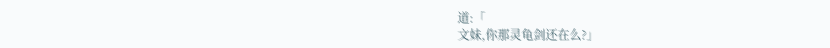道:「
文妹,你那灵龟剑还在么?」